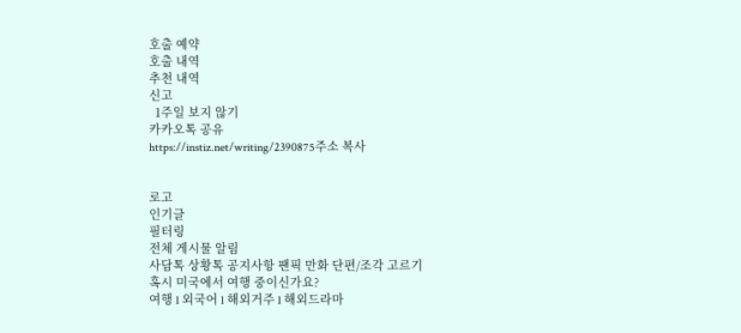호출 예약
호출 내역
추천 내역
신고
  1주일 보지 않기
카카오톡 공유
https://instiz.net/writing/2390875주소 복사


로고
인기글
필터링
전체 게시물 알림
사담톡 상황톡 공지사항 팬픽 만화 단편/조각 고르기
혹시 미국에서 여행 중이신가요?
여행 l 외국어 l 해외거주 l 해외드라마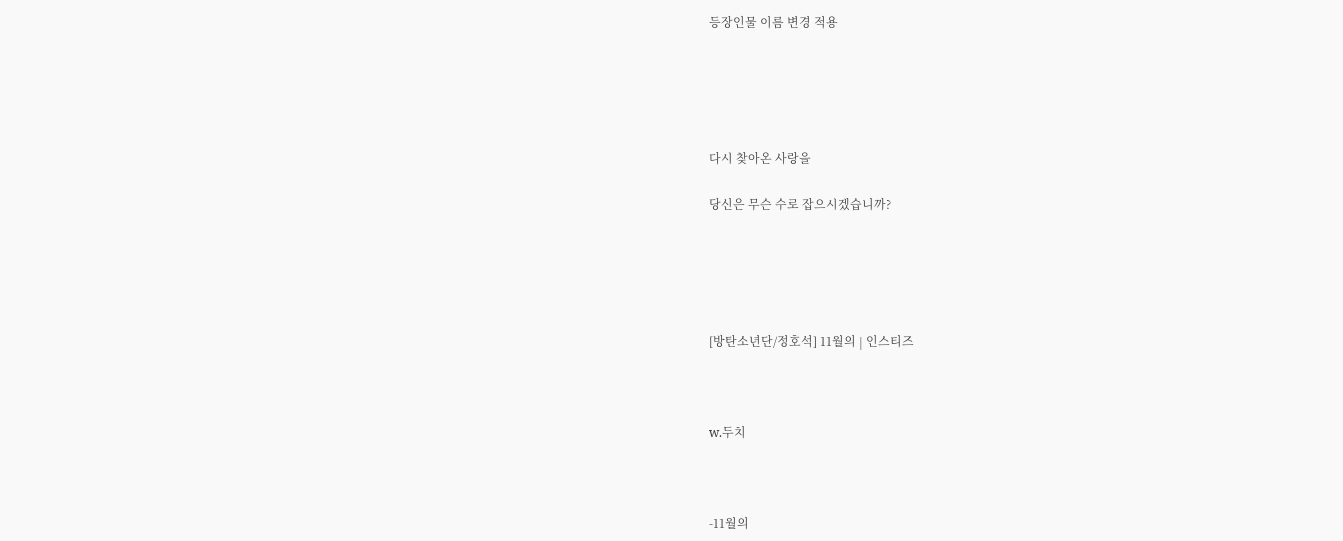등장인물 이름 변경 적용





다시 찾아온 사랑을

당신은 무슨 수로 잡으시겠습니까?





[방탄소년단/정호석] 11월의 | 인스티즈



w.두치



-11월의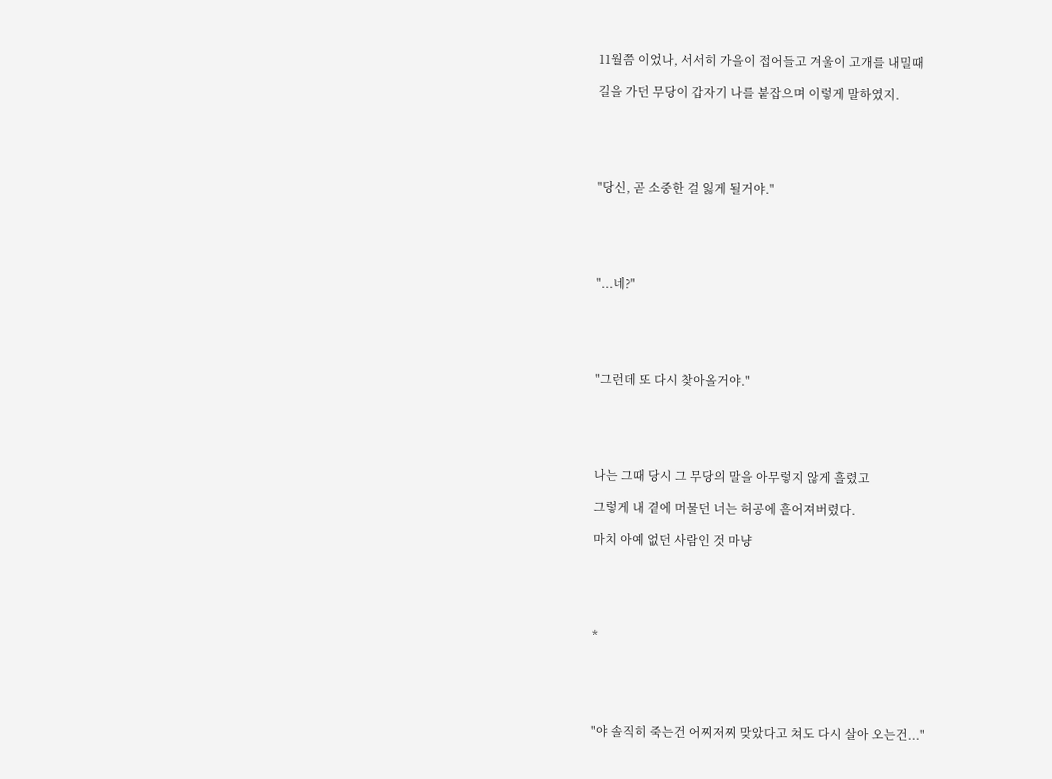11월쯤 이었나, 서서히 가을이 접어들고 겨울이 고개를 내밀때

길을 가던 무당이 갑자기 나를 붙잡으며 이렇게 말하였지.





"당신, 곧 소중한 걸 잃게 될거야."





"...네?"





"그런데 또 다시 찾아올거야."





나는 그때 당시 그 무당의 말을 아무렇지 않게 흘렸고

그렇게 내 곁에 머물던 너는 허공에 흩어져버렸다.

마치 아예 없던 사람인 것 마냥





*





"야 솔직히 죽는건 어찌저찌 맞았다고 쳐도 다시 살아 오는건..."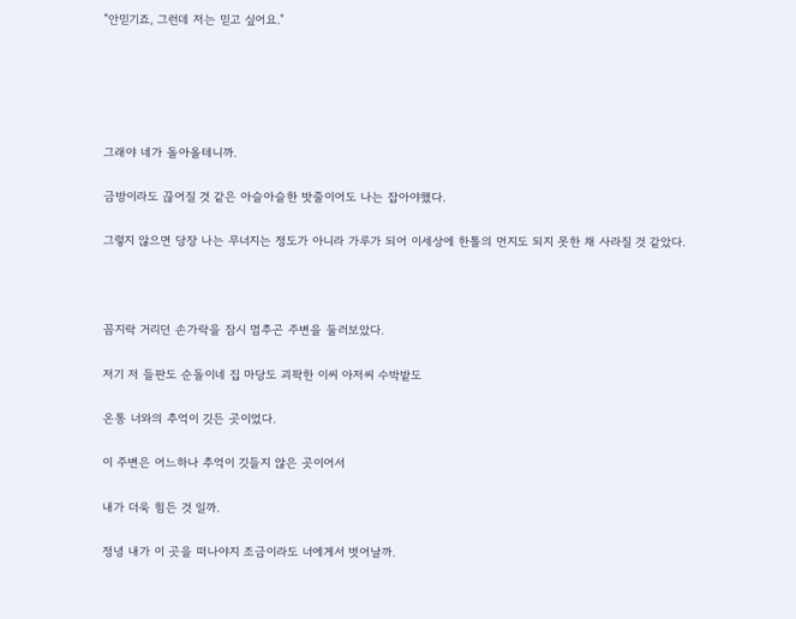"안믿기죠, 그런데 저는 믿고 싶어요."





그래야 네가 돌아올테니까.

금방이라도 끊어질 것 같은 아슬아슬한 밧줄이어도 나는 잡아야했다.

그렇지 않으면 당장 나는 무너지는 정도가 아니라 가루가 되어 이세상에 한톨의 먼지도 되지 못한 채 사라질 것 같았다.



꼼지락 거리던 손가락을 잠시 멈추곤 주변을 둘러보았다.

저기 저 들판도 순돌이네 집 마당도 괴팍한 이씨 아저씨 수박밭도

온통 너와의 추억이 깃든 곳이었다.

이 주변은 어느하나 추억이 깃들지 않은 곳이어서

내가 더욱 힘든 것 일까.

정녕 내가 이 곳을 떠나야지 조금이라도 너에게서 벗어날까.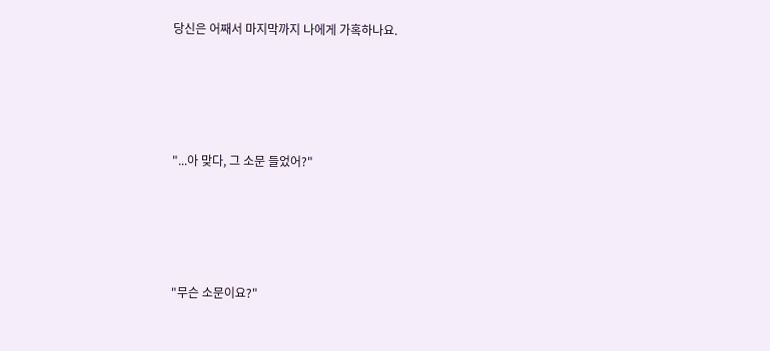당신은 어째서 마지막까지 나에게 가혹하나요.





"...아 맞다, 그 소문 들었어?"





"무슨 소문이요?"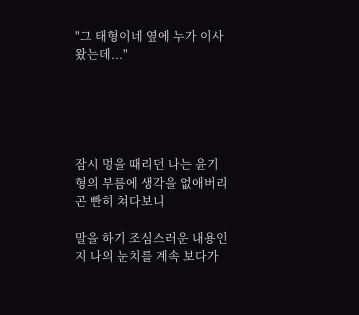"그 태형이네 옆에 누가 이사 왔는데..."





잠시 멍을 때리던 나는 윤기 형의 부름에 생각을 없애버리곤 빤히 쳐다보니

말을 하기 조심스러운 내용인지 나의 눈치를 계속 보다가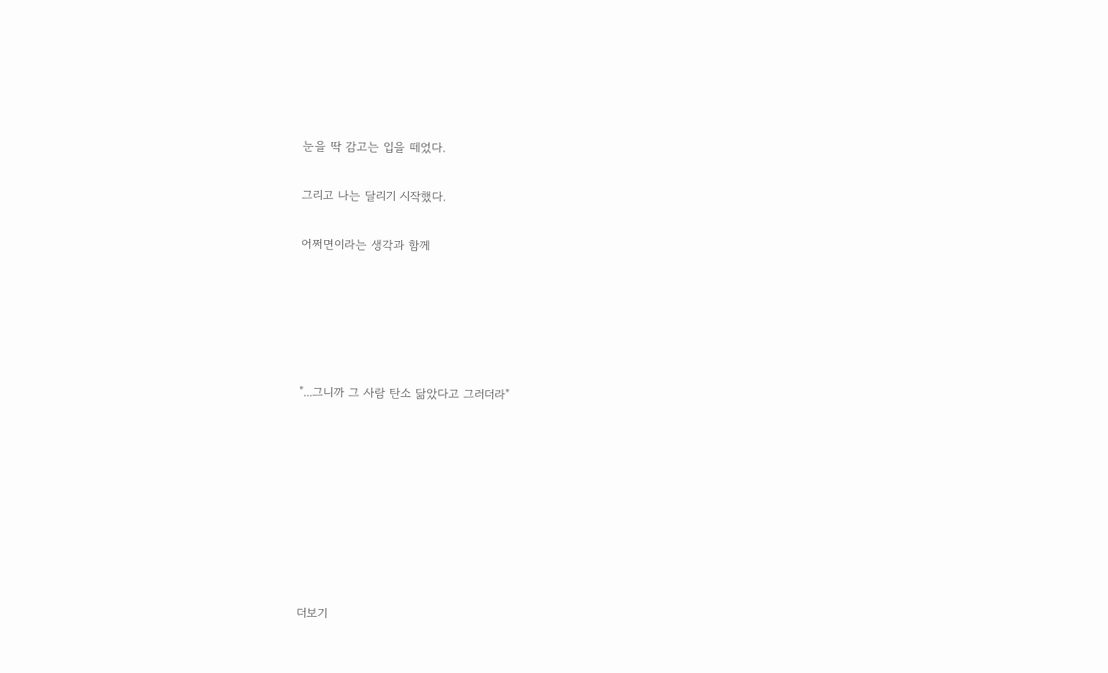눈을 딱 감고는 입을 떼었다.

그리고 나는 달리기 시작했다.

어쩌면이라는 생각과 함께





"...그니까 그 사람 탄소 닮았다고 그러더라"








더보기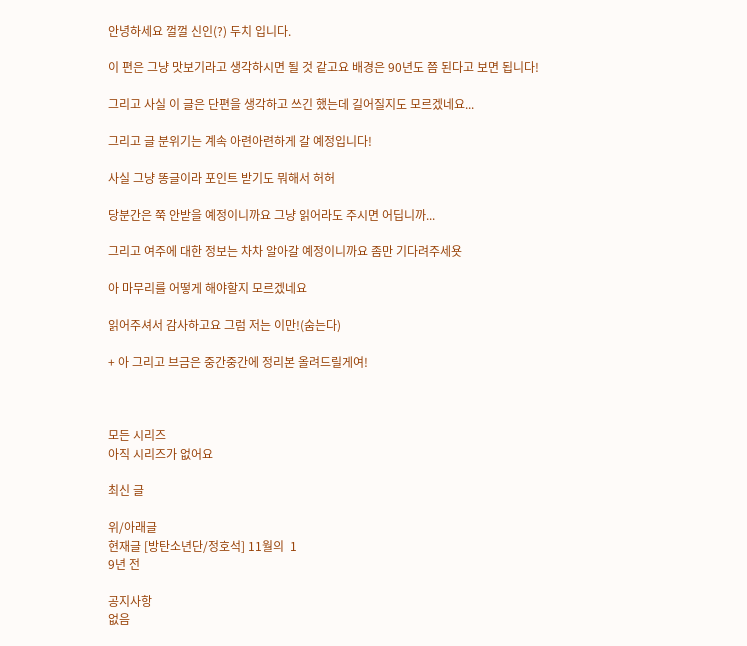안녕하세요 껄껄 신인(?) 두치 입니다.

이 편은 그냥 맛보기라고 생각하시면 될 것 같고요 배경은 90년도 쯤 된다고 보면 됩니다!

그리고 사실 이 글은 단편을 생각하고 쓰긴 했는데 길어질지도 모르겠네요...

그리고 글 분위기는 계속 아련아련하게 갈 예정입니다!

사실 그냥 똥글이라 포인트 받기도 뭐해서 허허

당분간은 쭉 안받을 예정이니까요 그냥 읽어라도 주시면 어딥니까...

그리고 여주에 대한 정보는 차차 알아갈 예정이니까요 좀만 기다려주세욧

아 마무리를 어떻게 해야할지 모르겠네요

읽어주셔서 감사하고요 그럼 저는 이만!(숨는다)

+ 아 그리고 브금은 중간중간에 정리본 올려드릴게여!



모든 시리즈
아직 시리즈가 없어요

최신 글

위/아래글
현재글 [방탄소년단/정호석] 11월의  1
9년 전

공지사항
없음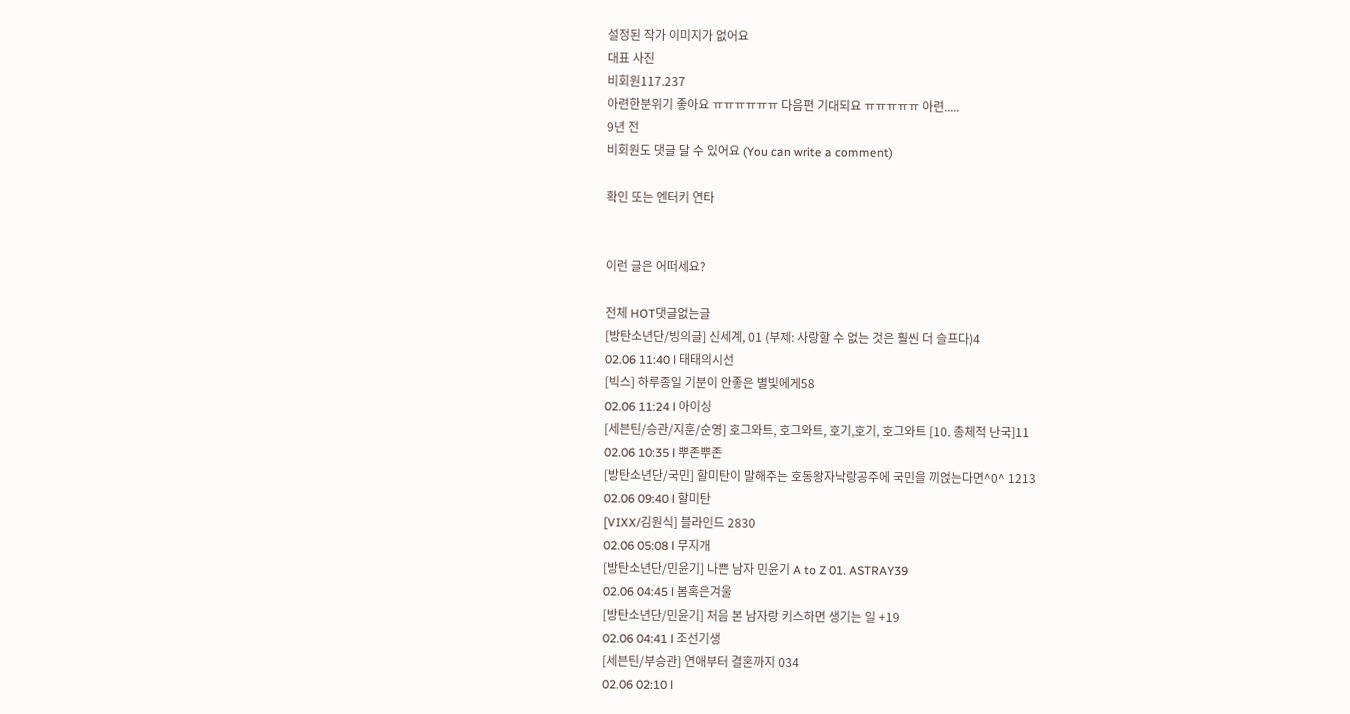설정된 작가 이미지가 없어요
대표 사진
비회원117.237
아련한분위기 좋아요 ㅠㅠㅠㅠㅠㅠ 다음편 기대되요 ㅠㅠㅠㅠㅠ 아련.....
9년 전
비회원도 댓글 달 수 있어요 (You can write a comment)

확인 또는 엔터키 연타


이런 글은 어떠세요?

전체 HOT댓글없는글
[방탄소년단/빙의글] 신세계, 01 (부제: 사랑할 수 없는 것은 훨씬 더 슬프다)4
02.06 11:40 l 태태의시선
[빅스] 하루종일 기분이 안좋은 별빛에게58
02.06 11:24 l 아이싱
[세븐틴/승관/지훈/순영] 호그와트, 호그와트, 호기,호기, 호그와트 [10. 총체적 난국]11
02.06 10:35 l 뿌존뿌존
[방탄소년단/국민] 할미탄이 말해주는 호동왕자낙랑공주에 국민을 끼얹는다면^0^ 1213
02.06 09:40 l 할미탄
[VIXX/김원식] 블라인드 2830
02.06 05:08 l 무지개
[방탄소년단/민윤기] 나쁜 남자 민윤기 A to Z 01. ASTRAY39
02.06 04:45 l 봄혹은겨울
[방탄소년단/민윤기] 처음 본 남자랑 키스하면 생기는 일 +19
02.06 04:41 l 조선기생
[세븐틴/부승관] 연애부터 결혼까지 034
02.06 02:10 l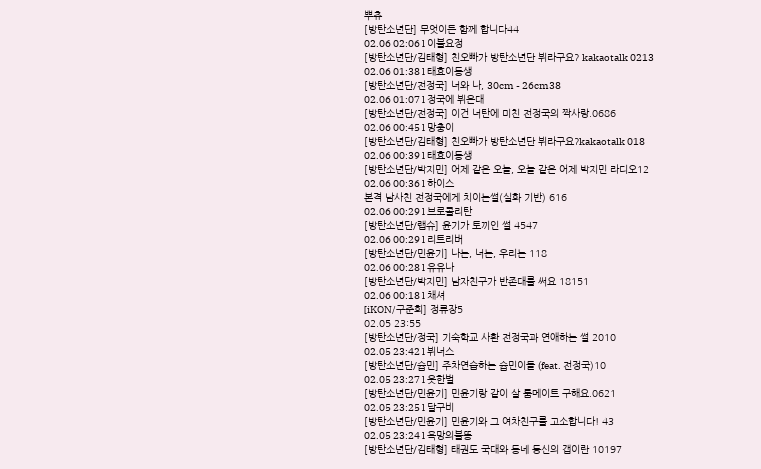뿌츄
[방탄소년단] 무엇이든 함께 합니다44
02.06 02:06 l 이불요정
[방탄소년단/김태형] 친오빠가 방탄소년단 뷔라구요? kakaotalk 0213
02.06 01:38 l 태효이동생
[방탄소년단/전정국] 너와 나, 30cm - 26cm38
02.06 01:07 l 정국에 뷔온대
[방탄소년단/전정국] 이건 너탄에 미친 전정국의 짝사랑.0686
02.06 00:45 l 망충이
[방탄소년단/김태형] 친오빠가 방탄소년단 뷔라구요?kakaotalk 018
02.06 00:39 l 태효이동생
[방탄소년단/박지민] 어제 같은 오늘, 오늘 같은 어제 박지민 라디오12
02.06 00:36 l 하이스
본격 남사친 전정국에게 치이는썰(실화 기반) 616
02.06 00:29 l 브로콜리탄
[방탄소년단/랩슈] 윤기가 토끼인 썰 4547
02.06 00:29 l 리트리버
[방탄소년단/민윤기] 나는, 너는, 우리는 118
02.06 00:28 l 유유나
[방탄소년단/박지민] 남자친구가 반존대를 써요 18151
02.06 00:18 l 채셔
[iKON/구준회] 정류장5
02.05 23:55
[방탄소년단/정국] 기숙학교 사환 전정국과 연애하는 썰 2010
02.05 23:42 l 뷔너스
[방탄소년단/슙민] 주차연습하는 슙민이들 (feat. 전정국)10
02.05 23:27 l 옷한벌
[방탄소년단/민윤기] 민윤기랑 같이 살 룸메이트 구해요.0621
02.05 23:25 l 달구비
[방탄소년단/민윤기] 민윤기와 그 여차친구를 고소합니다! 43
02.05 23:24 l 욕망의불똥
[방탄소년단/김태형] 태권도 국대와 동네 등신의 갭이란 10197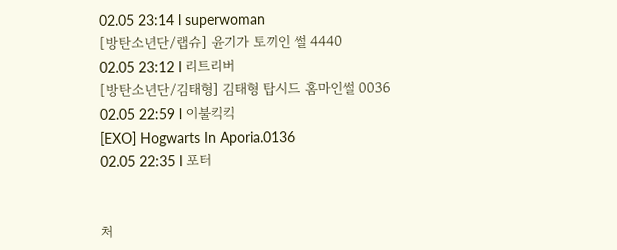02.05 23:14 l superwoman
[방탄소년단/랩슈] 윤기가 토끼인 썰 4440
02.05 23:12 l 리트리버
[방탄소년단/김태형] 김태형 탑시드 홈마인썰 0036
02.05 22:59 l 이불킥킥
[EXO] Hogwarts In Aporia.0136
02.05 22:35 l 포터


처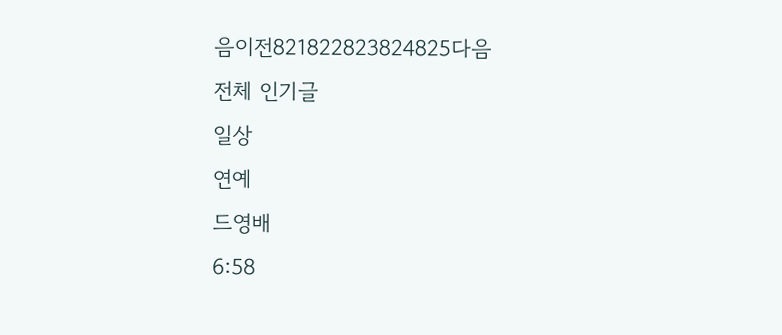음이전821822823824825다음
전체 인기글
일상
연예
드영배
6:58